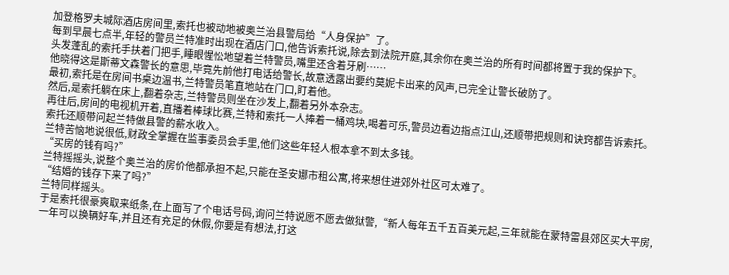加登格罗夫城际酒店房间里,索托也被动地被奥兰治县警局给“人身保护”了。
每到早晨七点半,年轻的警员兰特准时出现在酒店门口,他告诉索托说,除去到法院开庭,其余你在奥兰治的所有时间都将置于我的保护下。
头发蓬乱的索托手扶着门把手,睡眼惺忪地望着兰特警员,嘴里还含着牙刷……
他晓得这是斯蒂文森警长的意思,毕竟先前他打电话给警长,故意透露出要约莫妮卡出来的风声,已完全让警长破防了。
最初,索托是在房间书桌边温书,兰特警员笔直地站在门口,盯着他。
然后,是索托躺在床上,翻着杂志,兰特警员则坐在沙发上,翻着另外本杂志。
再往后,房间的电视机开着,直播着棒球比赛,兰特和索托一人捧着一桶鸡块,喝着可乐,警员边看边指点江山,还顺带把规则和诀窍都告诉索托。
索托还顺带问起兰特做县警的薪水收入。
兰特苦恼地说很低,财政全掌握在监事委员会手里,他们这些年轻人根本拿不到太多钱。
“买房的钱有吗?”
兰特摇摇头,说整个奥兰治的房价他都承担不起,只能在圣安娜市租公寓,将来想住进郊外社区可太难了。
“结婚的钱存下来了吗?”
兰特同样摇头。
于是索托很豪爽取来纸条,在上面写了个电话号码,询问兰特说愿不愿去做狱警,“新人每年五千五百美元起,三年就能在蒙特雷县郊区买大平房,一年可以换辆好车,并且还有充足的休假,你要是有想法,打这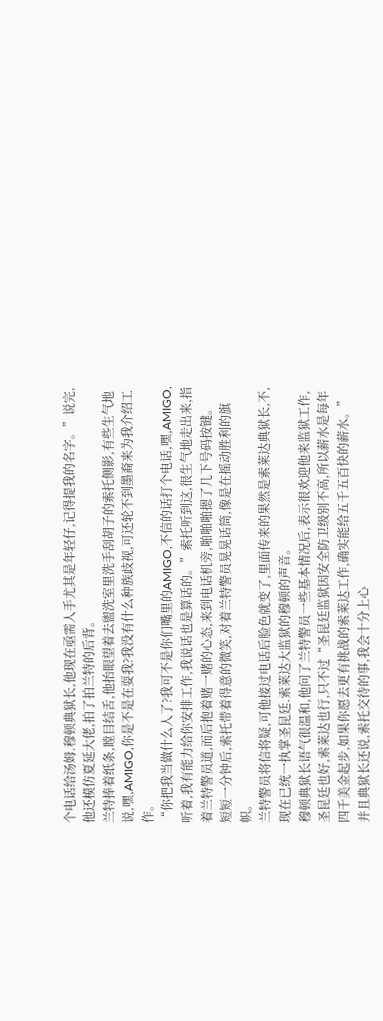个电话给汤姆.穆顿典狱长,他现在亟需人手尤其是年轻仔,记得提我的名字。”说完,他还模仿夏延大佬,拍了拍兰特的后背。
兰特捧着纸条,瞠目结舌,他抬眼望着去盥洗室里洗手刮胡子的索托侧影,有些生气地说,嘿,AMIGO,你是不是在耍我?我没有什么种族歧视,可还轮不到墨裔来为我介绍工作。
“你把我当做什么人了?我可不是你们嘴里的AMIGO,不信的话打个电话,嘿,AMIGO,听着,我有能力给你安排工作,我说话也是算话的。”索托听到这,很生气地走出来,指着兰特警员道,而后抱着赌一赌的心态,来到电话机旁,啪啪啪摁了几下号码按键。
短短一分钟后,索托带着得意的微笑,对着兰特警员晃晃话筒,像是在摇动胜利的旗帜。
兰特警员将信将疑,可他接过电话后脸色就变了,里面传来的果然是索莱达典狱长,不,现在已统一执掌圣昆廷.索莱达大监狱的穆顿的声音。
穆顿典狱长语气很温和,他问了兰特警员一些基本情况后,表示很欢迎他来监狱工作,圣昆廷也好,索莱达也行,只不过“圣昆廷监狱因安全防卫级别不高,所以薪水是每年四千美金起步,如果你愿去更有挑战的索莱达工作,确实能给五千五百快的薪水。”
并且典狱长还说,索托交待的事,我会十分上心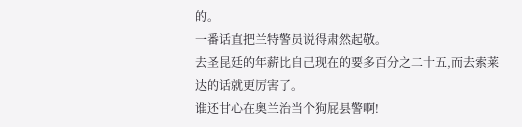的。
一番话直把兰特警员说得肃然起敬。
去圣昆廷的年薪比自己现在的要多百分之二十五,而去索莱达的话就更厉害了。
谁还甘心在奥兰治当个狗屁县警啊!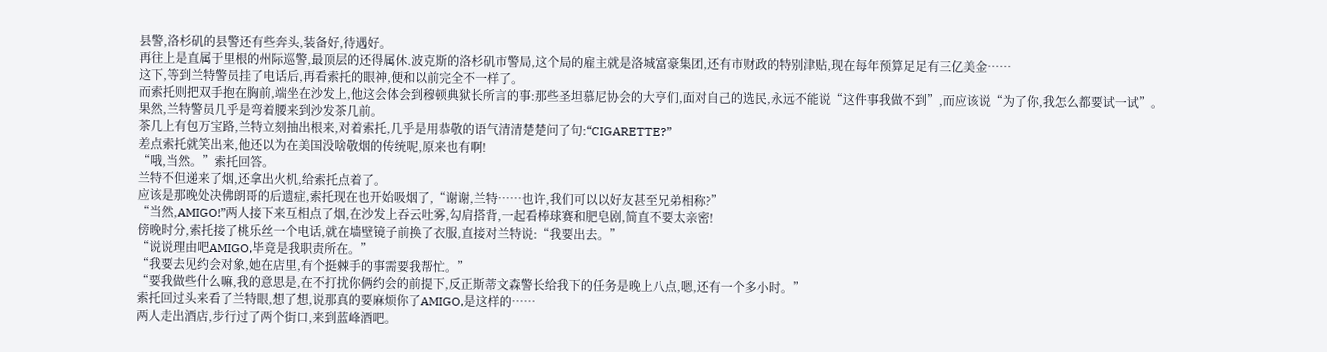县警,洛杉矶的县警还有些奔头,装备好,待遇好。
再往上是直属于里根的州际巡警,最顶层的还得属休.波克斯的洛杉矶市警局,这个局的雇主就是洛城富豪集团,还有市财政的特别津贴,现在每年预算足足有三亿美金……
这下,等到兰特警员挂了电话后,再看索托的眼神,便和以前完全不一样了。
而索托则把双手抱在胸前,端坐在沙发上,他这会体会到穆顿典狱长所言的事:那些圣坦慕尼协会的大亨们,面对自己的选民,永远不能说“这件事我做不到”,而应该说“为了你,我怎么都要试一试”。
果然,兰特警员几乎是弯着腰来到沙发茶几前。
茶几上有包万宝路,兰特立刻抽出根来,对着索托,几乎是用恭敬的语气清清楚楚问了句:“CIGARETTE?”
差点索托就笑出来,他还以为在美国没啥敬烟的传统呢,原来也有啊!
“哦,当然。”索托回答。
兰特不但递来了烟,还拿出火机,给索托点着了。
应该是那晚处决佛朗哥的后遗症,索托现在也开始吸烟了,“谢谢,兰特……也许,我们可以以好友甚至兄弟相称?”
“当然,AMIGO!”两人接下来互相点了烟,在沙发上吞云吐雾,勾肩搭背,一起看棒球赛和肥皂剧,简直不要太亲密!
傍晚时分,索托接了桃乐丝一个电话,就在墙壁镜子前换了衣服,直接对兰特说:“我要出去。”
“说说理由吧AMIGO,毕竟是我职责所在。”
“我要去见约会对象,她在店里,有个挺棘手的事需要我帮忙。”
“要我做些什么嘛,我的意思是,在不打扰你俩约会的前提下,反正斯蒂文森警长给我下的任务是晚上八点,嗯,还有一个多小时。”
索托回过头来看了兰特眼,想了想,说那真的要麻烦你了AMIGO,是这样的……
两人走出酒店,步行过了两个街口,来到蓝峰酒吧。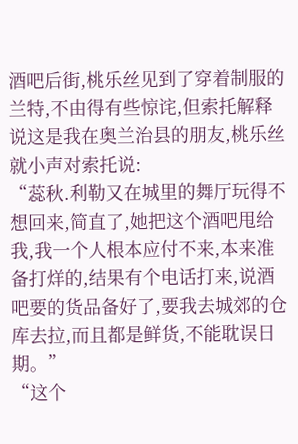酒吧后街,桃乐丝见到了穿着制服的兰特,不由得有些惊诧,但索托解释说这是我在奥兰治县的朋友,桃乐丝就小声对索托说:
“蕊秋.利勒又在城里的舞厅玩得不想回来,简直了,她把这个酒吧甩给我,我一个人根本应付不来,本来准备打烊的,结果有个电话打来,说酒吧要的货品备好了,要我去城郊的仓库去拉,而且都是鲜货,不能耽误日期。”
“这个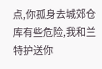点,你孤身去城郊仓库有些危险,我和兰特护送你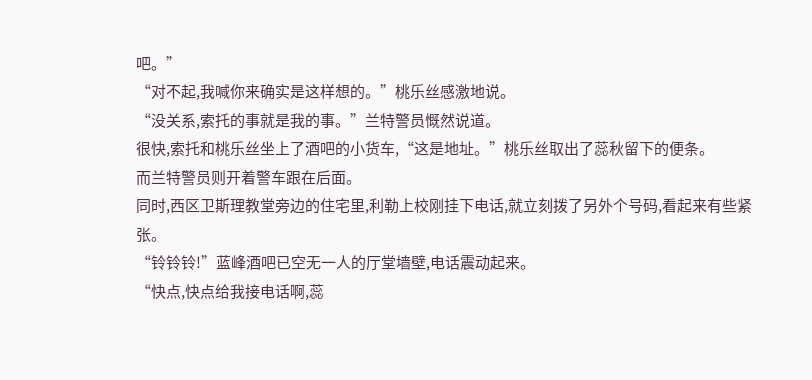吧。”
“对不起,我喊你来确实是这样想的。”桃乐丝感激地说。
“没关系,索托的事就是我的事。”兰特警员慨然说道。
很快,索托和桃乐丝坐上了酒吧的小货车,“这是地址。”桃乐丝取出了蕊秋留下的便条。
而兰特警员则开着警车跟在后面。
同时,西区卫斯理教堂旁边的住宅里,利勒上校刚挂下电话,就立刻拨了另外个号码,看起来有些紧张。
“铃铃铃!”蓝峰酒吧已空无一人的厅堂墙壁,电话震动起来。
“快点,快点给我接电话啊,蕊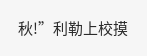秋!”利勒上校摸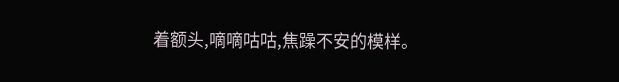着额头,嘀嘀咕咕,焦躁不安的模样。